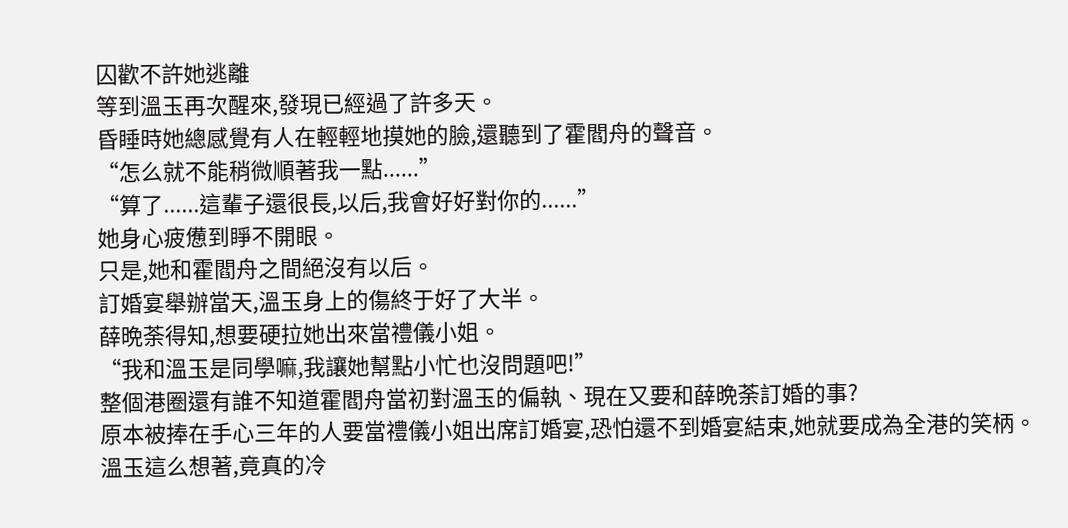囚歡不許她逃離
等到溫玉再次醒來,發現已經過了許多天。
昏睡時她總感覺有人在輕輕地摸她的臉,還聽到了霍閻舟的聲音。
“怎么就不能稍微順著我一點......”
“算了......這輩子還很長,以后,我會好好對你的......”
她身心疲憊到睜不開眼。
只是,她和霍閻舟之間絕沒有以后。
訂婚宴舉辦當天,溫玉身上的傷終于好了大半。
薛晩荼得知,想要硬拉她出來當禮儀小姐。
“我和溫玉是同學嘛,我讓她幫點小忙也沒問題吧!”
整個港圈還有誰不知道霍閻舟當初對溫玉的偏執、現在又要和薛晩荼訂婚的事?
原本被捧在手心三年的人要當禮儀小姐出席訂婚宴,恐怕還不到婚宴結束,她就要成為全港的笑柄。
溫玉這么想著,竟真的冷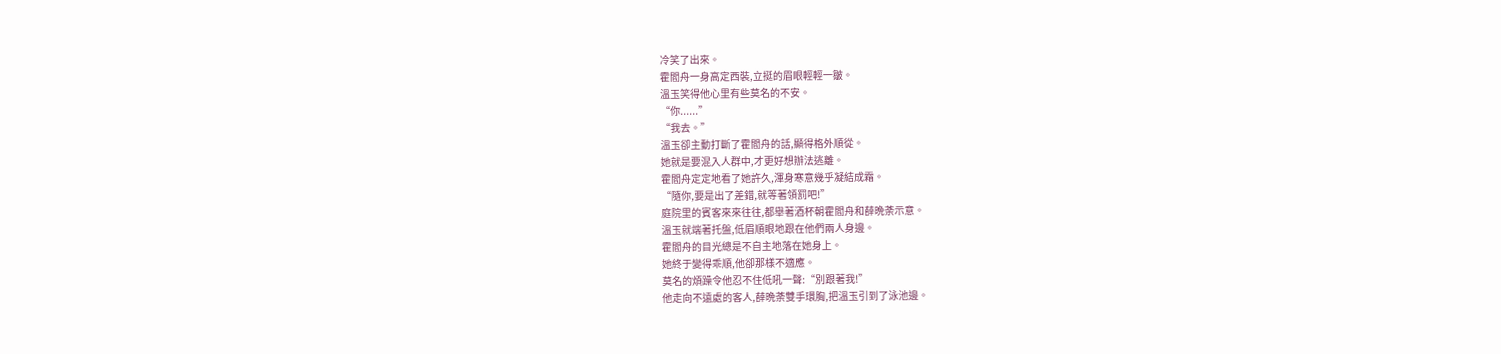冷笑了出來。
霍閻舟一身高定西裝,立挺的眉眼輕輕一皺。
溫玉笑得他心里有些莫名的不安。
“你......”
“我去。”
溫玉卻主動打斷了霍閻舟的話,顯得格外順從。
她就是要混入人群中,才更好想辦法逃離。
霍閻舟定定地看了她許久,渾身寒意幾乎凝結成霜。
“隨你,要是出了差錯,就等著領罰吧!”
庭院里的賓客來來往往,都舉著酒杯朝霍閻舟和薛晩荼示意。
溫玉就端著托盤,低眉順眼地跟在他們兩人身邊。
霍閻舟的目光總是不自主地落在她身上。
她終于變得乖順,他卻那樣不適應。
莫名的煩躁令他忍不住低吼一聲:“別跟著我!”
他走向不遠處的客人,薛晩荼雙手環胸,把溫玉引到了泳池邊。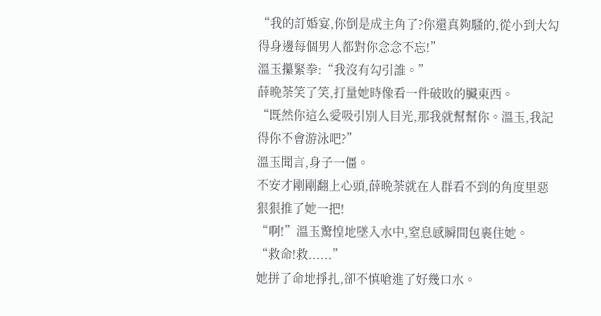“我的訂婚宴,你倒是成主角了?你還真夠騷的,從小到大勾得身邊每個男人都對你念念不忘!”
溫玉攥緊拳:“我沒有勾引誰。”
薛晩荼笑了笑,打量她時像看一件破敗的臟東西。
“既然你這么愛吸引別人目光,那我就幫幫你。溫玉,我記得你不會游泳吧?”
溫玉聞言,身子一僵。
不安才剛剛翻上心頭,薛晩荼就在人群看不到的角度里惡狠狠推了她一把!
“啊!”溫玉驚惶地墜入水中,窒息感瞬間包裹住她。
“救命!救......”
她拼了命地掙扎,卻不慎嗆進了好幾口水。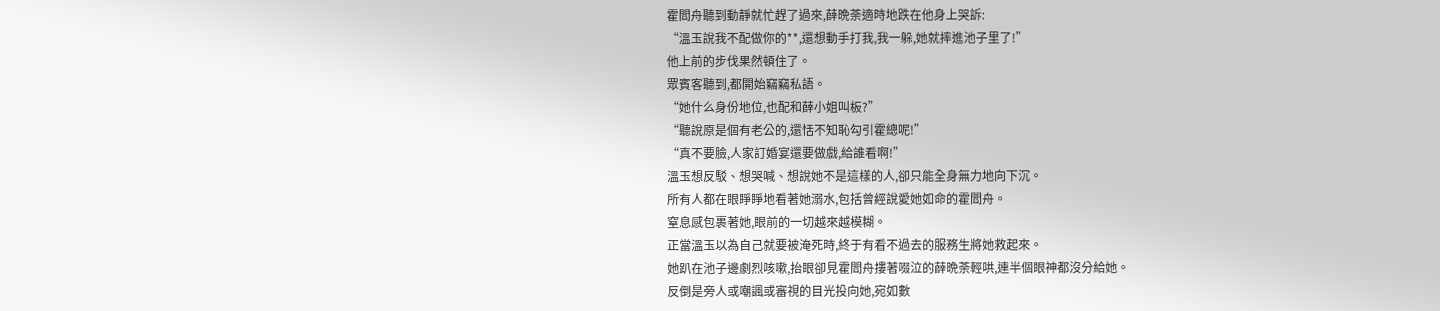霍閻舟聽到動靜就忙趕了過來,薛晩荼適時地跌在他身上哭訴:
“溫玉說我不配做你的**,還想動手打我,我一躲,她就摔進池子里了!”
他上前的步伐果然頓住了。
眾賓客聽到,都開始竊竊私語。
“她什么身份地位,也配和薛小姐叫板?”
“聽說原是個有老公的,還恬不知恥勾引霍總呢!”
“真不要臉,人家訂婚宴還要做戲,給誰看啊!”
溫玉想反駁、想哭喊、想說她不是這樣的人,卻只能全身無力地向下沉。
所有人都在眼睜睜地看著她溺水,包括曾經說愛她如命的霍閻舟。
窒息感包裹著她,眼前的一切越來越模糊。
正當溫玉以為自己就要被淹死時,終于有看不過去的服務生將她救起來。
她趴在池子邊劇烈咳嗽,抬眼卻見霍閻舟摟著啜泣的薛晩荼輕哄,連半個眼神都沒分給她。
反倒是旁人或嘲諷或審視的目光投向她,宛如數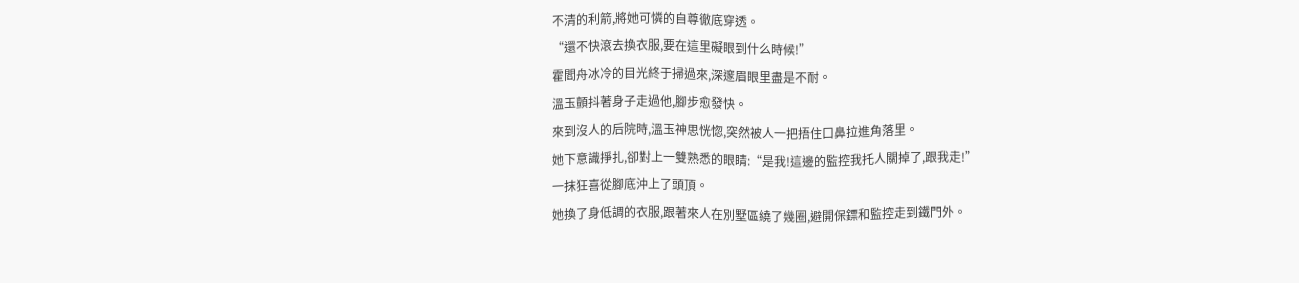不清的利箭,將她可憐的自尊徹底穿透。
“還不快滾去換衣服,要在這里礙眼到什么時候!”
霍閻舟冰冷的目光終于掃過來,深邃眉眼里盡是不耐。
溫玉顫抖著身子走過他,腳步愈發快。
來到沒人的后院時,溫玉神思恍惚,突然被人一把捂住口鼻拉進角落里。
她下意識掙扎,卻對上一雙熟悉的眼睛:“是我!這邊的監控我托人關掉了,跟我走!”
一抹狂喜從腳底沖上了頭頂。
她換了身低調的衣服,跟著來人在別墅區繞了幾圈,避開保鏢和監控走到鐵門外。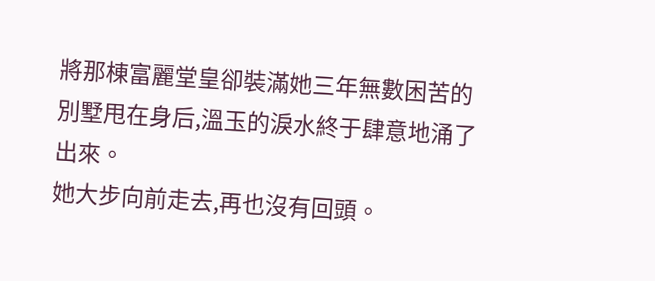將那棟富麗堂皇卻裝滿她三年無數困苦的別墅甩在身后,溫玉的淚水終于肆意地涌了出來。
她大步向前走去,再也沒有回頭。